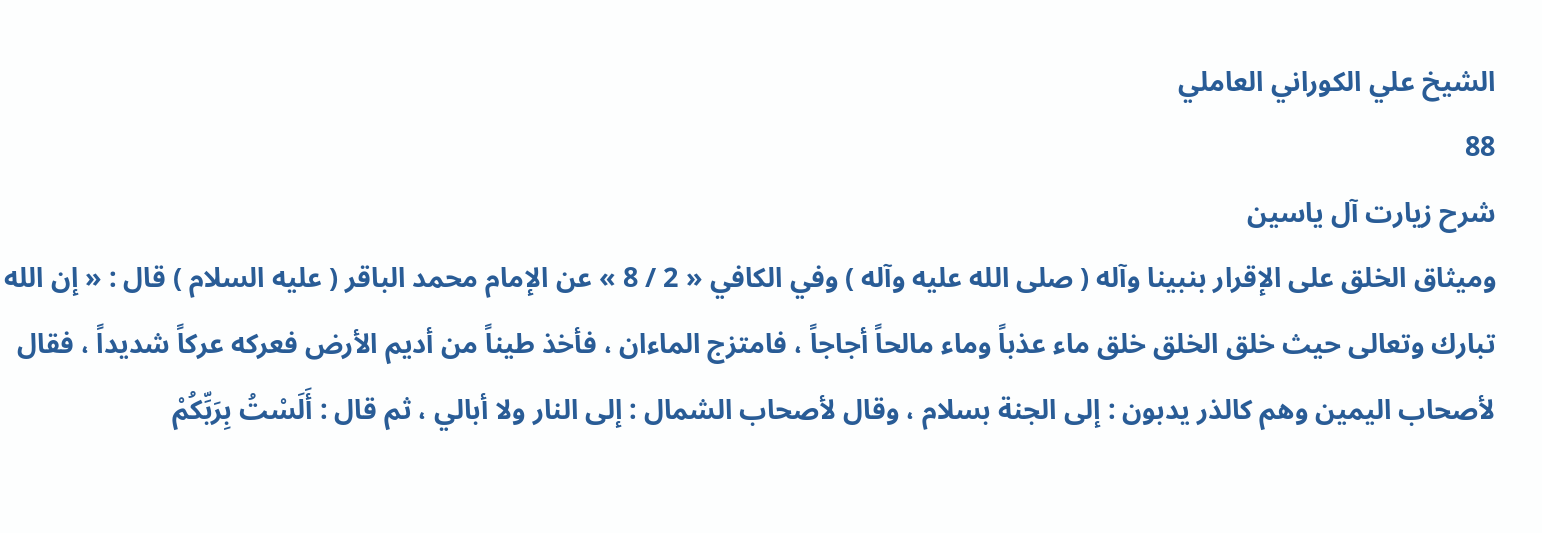الشيخ علي الكوراني العاملي
88
شرح زيارت آل ياسين
وميثاق الخلق على الإقرار بنبينا وآله ( صلى الله عليه وآله ) وفي الكافي « 2 / 8 » عن الإمام محمد الباقر ( عليه السلام ) قال : « إن الله تبارك وتعالى حيث خلق الخلق خلق ماء عذباً وماء مالحاً أجاجاً ، فامتزج الماءان ، فأخذ طيناً من أديم الأرض فعركه عركاً شديداً ، فقال لأصحاب اليمين وهم كالذر يدبون : إلى الجنة بسلام ، وقال لأصحاب الشمال : إلى النار ولا أبالي ، ثم قال : أَلَسْتُ بِرَبِّكُمْ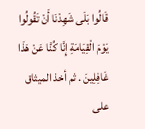قَالُوا بَلَى شَهِدْنَا أَنْ تَقُولُوا يَوْمَ الْقِيَامَةِ إِنَّا كُنَّا عَنْ هَذَا غَافِلِينَ . ثم أخذ الميثاق على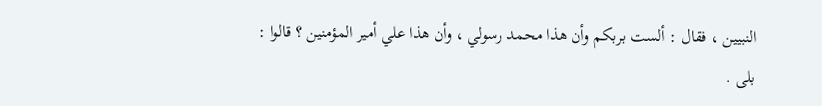النبيين ، فقال : ألست بربكم وأن هذا محمد رسولي ، وأن هذا علي أمير المؤمنين ؟ قالوا : بلى .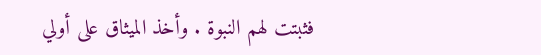فثبتت لهم النبوة . وأخذ الميثاق على أولي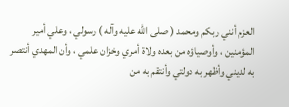العزم أنني ربكم ومحمد ( صلى الله عليه وآله ) رسولي ، وعلي أمير المؤمنين ، وأوصياؤه من بعده ولاة أمري وخزان علمي ، وأن المهدي أنتصر به لديني وأظهر به دولتي وأنتقم به من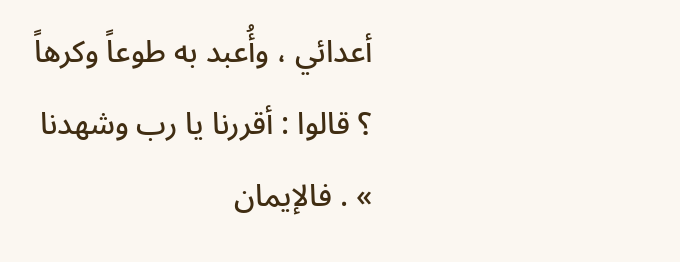أعدائي ، وأُعبد به طوعاً وكرهاً ؟ قالوا : أقررنا يا رب وشهدنا » . فالإيمان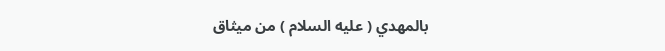بالمهدي ( عليه السلام ) من ميثاق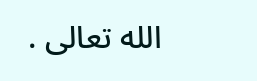الله تعالى .